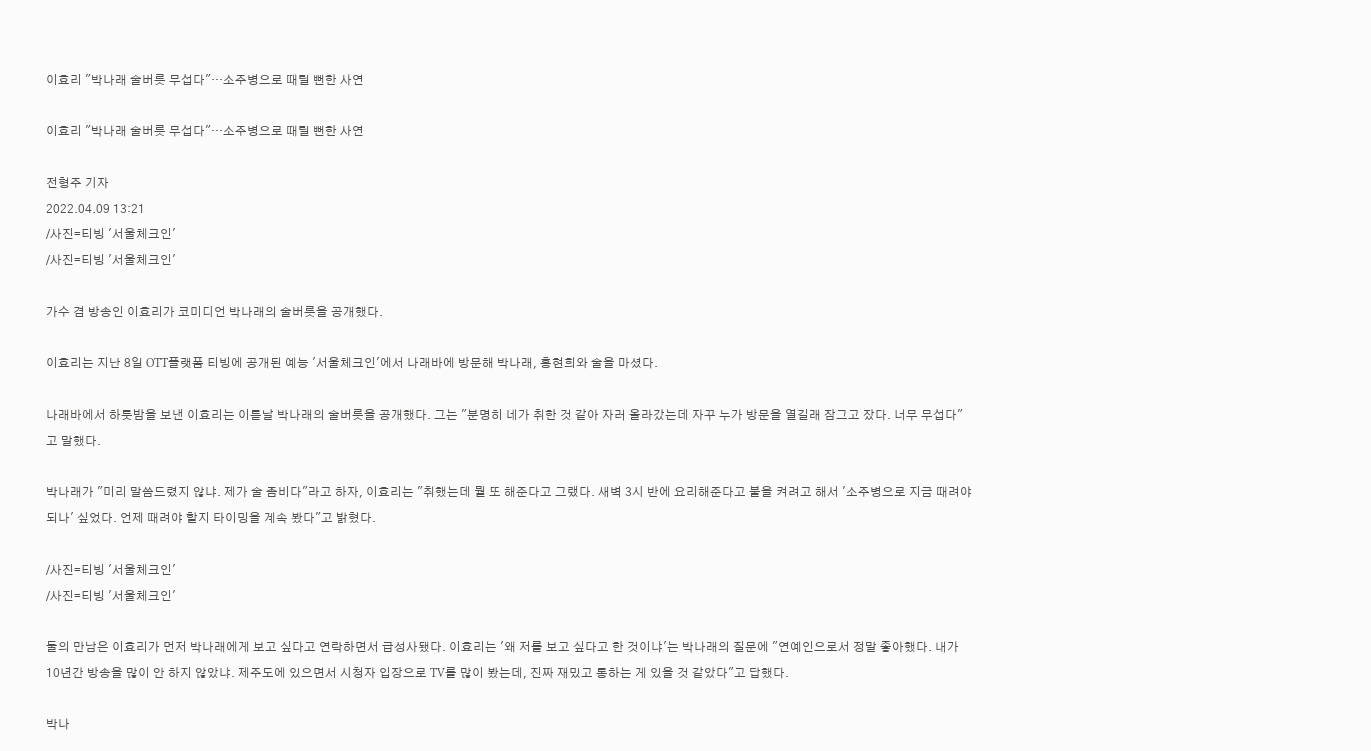이효리 "박나래 술버릇 무섭다"…소주병으로 때릴 뻔한 사연

이효리 "박나래 술버릇 무섭다"…소주병으로 때릴 뻔한 사연

전형주 기자
2022.04.09 13:21
/사진=티빙 '서울체크인'
/사진=티빙 '서울체크인'

가수 겸 방송인 이효리가 코미디언 박나래의 술버릇을 공개했다.

이효리는 지난 8일 OTT플랫폼 티빙에 공개된 예능 '서울체크인'에서 나래바에 방문해 박나래, 홍현희와 술을 마셨다.

나래바에서 하룻밤을 보낸 이효리는 이튿날 박나래의 술버릇을 공개했다. 그는 "분명히 네가 취한 것 같아 자러 올라갔는데 자꾸 누가 방문을 열길래 잠그고 잤다. 너무 무섭다"고 말했다.

박나래가 "미리 말씀드렸지 않냐. 제가 술 좀비다"라고 하자, 이효리는 "취했는데 뭘 또 해준다고 그랬다. 새벽 3시 반에 요리해준다고 불을 켜려고 해서 '소주병으로 지금 때려야 되나' 싶었다. 언제 때려야 할지 타이밍을 계속 봤다"고 밝혔다.

/사진=티빙 '서울체크인'
/사진=티빙 '서울체크인'

둘의 만남은 이효리가 먼저 박나래에게 보고 싶다고 연락하면서 급성사됐다. 이효리는 '왜 저를 보고 싶다고 한 것이냐'는 박나래의 질문에 "연예인으로서 정말 좋아했다. 내가 10년간 방송을 많이 안 하지 않았냐. 제주도에 있으면서 시청자 입장으로 TV를 많이 봤는데, 진짜 재밌고 통하는 게 있을 것 같았다"고 답했다.

박나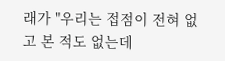래가 "우리는 접점이 전혀 없고 본 적도 없는데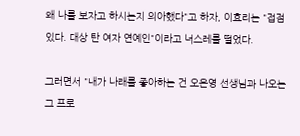왜 나를 보자고 하시는지 의아했다"고 하자, 이효리는 "접점 있다. 대상 탄 여자 연예인"이라고 너스레를 떨었다.

그러면서 "내가 나래를 좋아하는 건 오은영 선생님과 나오는 그 프로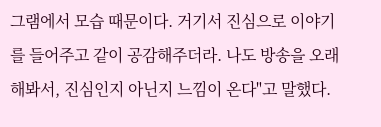그램에서 모습 때문이다. 거기서 진심으로 이야기를 들어주고 같이 공감해주더라. 나도 방송을 오래 해봐서, 진심인지 아닌지 느낌이 온다"고 말했다.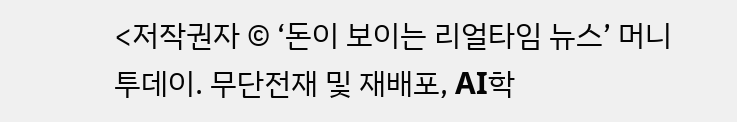<저작권자 © ‘돈이 보이는 리얼타임 뉴스’ 머니투데이. 무단전재 및 재배포, AI학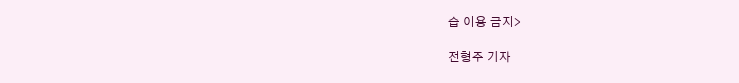습 이용 금지>

전형주 기자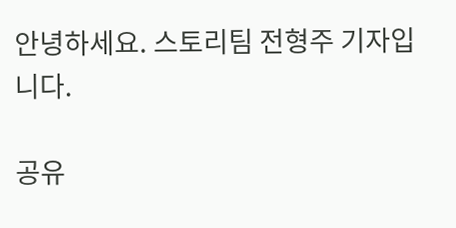안녕하세요. 스토리팀 전형주 기자입니다.

공유